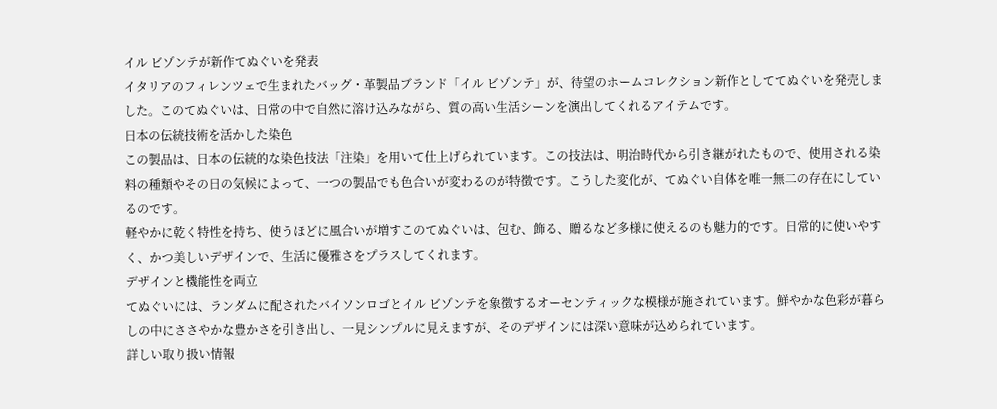イル ビゾンテが新作てぬぐいを発表
イタリアのフィレンツェで生まれたバッグ・革製品ブランド「イル ビゾンテ」が、待望のホームコレクション新作としててぬぐいを発売しました。このてぬぐいは、日常の中で自然に溶け込みながら、質の高い生活シーンを演出してくれるアイテムです。
日本の伝統技術を活かした染色
この製品は、日本の伝統的な染色技法「注染」を用いて仕上げられています。この技法は、明治時代から引き継がれたもので、使用される染料の種類やその日の気候によって、一つの製品でも色合いが変わるのが特徴です。こうした変化が、てぬぐい自体を唯一無二の存在にしているのです。
軽やかに乾く特性を持ち、使うほどに風合いが増すこのてぬぐいは、包む、飾る、贈るなど多様に使えるのも魅力的です。日常的に使いやすく、かつ美しいデザインで、生活に優雅さをプラスしてくれます。
デザインと機能性を両立
てぬぐいには、ランダムに配されたバイソンロゴとイル ビゾンテを象徴するオーセンティックな模様が施されています。鮮やかな色彩が暮らしの中にささやかな豊かさを引き出し、一見シンプルに見えますが、そのデザインには深い意味が込められています。
詳しい取り扱い情報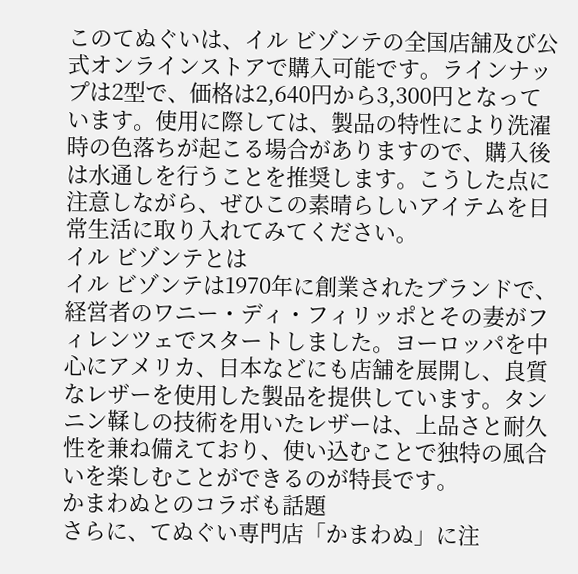このてぬぐいは、イル ビゾンテの全国店舗及び公式オンラインストアで購入可能です。ラインナップは2型で、価格は2,640円から3,300円となっています。使用に際しては、製品の特性により洗濯時の色落ちが起こる場合がありますので、購入後は水通しを行うことを推奨します。こうした点に注意しながら、ぜひこの素晴らしいアイテムを日常生活に取り入れてみてください。
イル ビゾンテとは
イル ビゾンテは1970年に創業されたブランドで、経営者のワニー・ディ・フィリッポとその妻がフィレンツェでスタートしました。ヨーロッパを中心にアメリカ、日本などにも店舗を展開し、良質なレザーを使用した製品を提供しています。タンニン鞣しの技術を用いたレザーは、上品さと耐久性を兼ね備えており、使い込むことで独特の風合いを楽しむことができるのが特長です。
かまわぬとのコラボも話題
さらに、てぬぐい専門店「かまわぬ」に注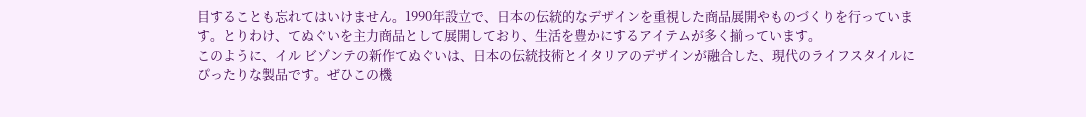目することも忘れてはいけません。1990年設立で、日本の伝統的なデザインを重視した商品展開やものづくりを行っています。とりわけ、てぬぐいを主力商品として展開しており、生活を豊かにするアイテムが多く揃っています。
このように、イル ビゾンテの新作てぬぐいは、日本の伝統技術とイタリアのデザインが融合した、現代のライフスタイルにぴったりな製品です。ぜひこの機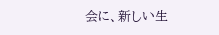会に、新しい生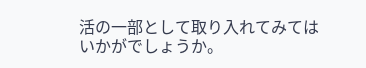活の一部として取り入れてみてはいかがでしょうか。